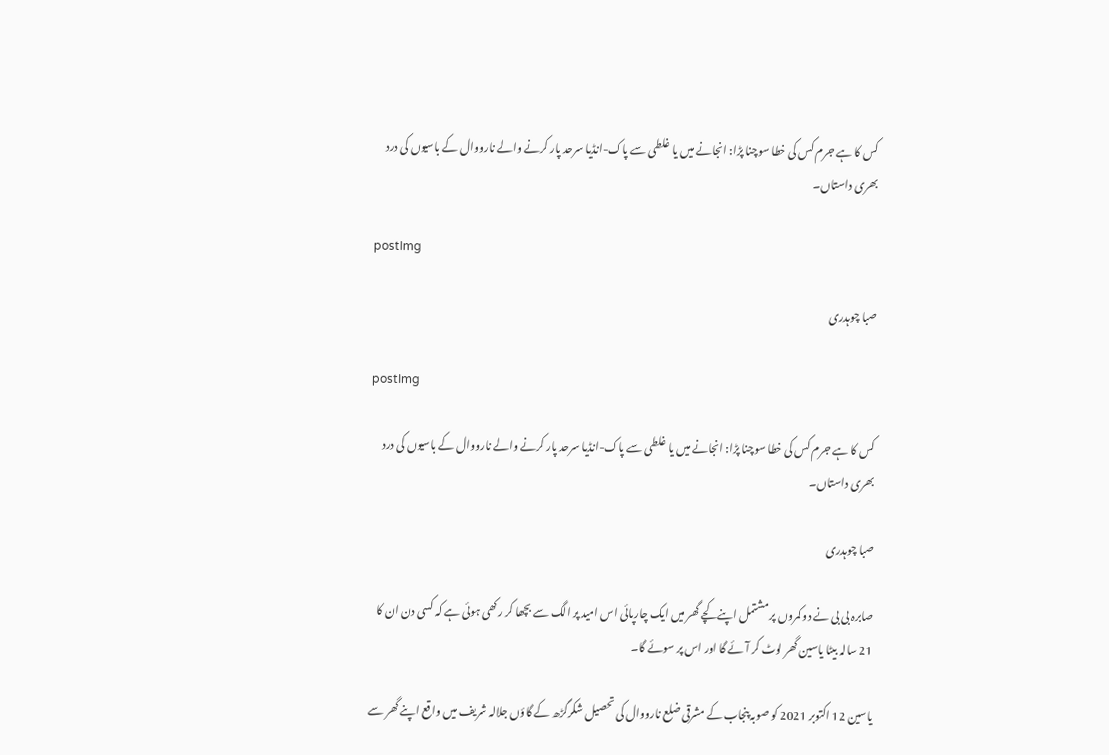کس کا ہے جرم کس کی خطا سوچنا پڑا: انجانے میں یا غلطی سے پاک-انڈیا سرحد پار کرنے والے نارووال کے باسیوں کی درد بھری داستاں۔

postImg

صبا چوہدری

postImg

کس کا ہے جرم کس کی خطا سوچنا پڑا: انجانے میں یا غلطی سے پاک-انڈیا سرحد پار کرنے والے نارووال کے باسیوں کی درد بھری داستاں۔

صبا چوہدری

صابرہ بی بی نے دو کمروں پر مشتمل اپنے کچے گھر میں ایک چارپائی اس امید پر الگ سے بچھا کر رکھی ہوئی ہے کہ کسی دن ان کا 21 سالہ بیٹا یاسین گھر لوٹ کر آئے گا اور اس پر سوئے گا۔

یاسین 12 اکتوبر 2021 کو صوبہ پنجاب کے مشرقی ضلع نارووال کی تحصیل شکرگڑھ کے گاؤں جلالہ شریف میں واقع اپنے گھر سے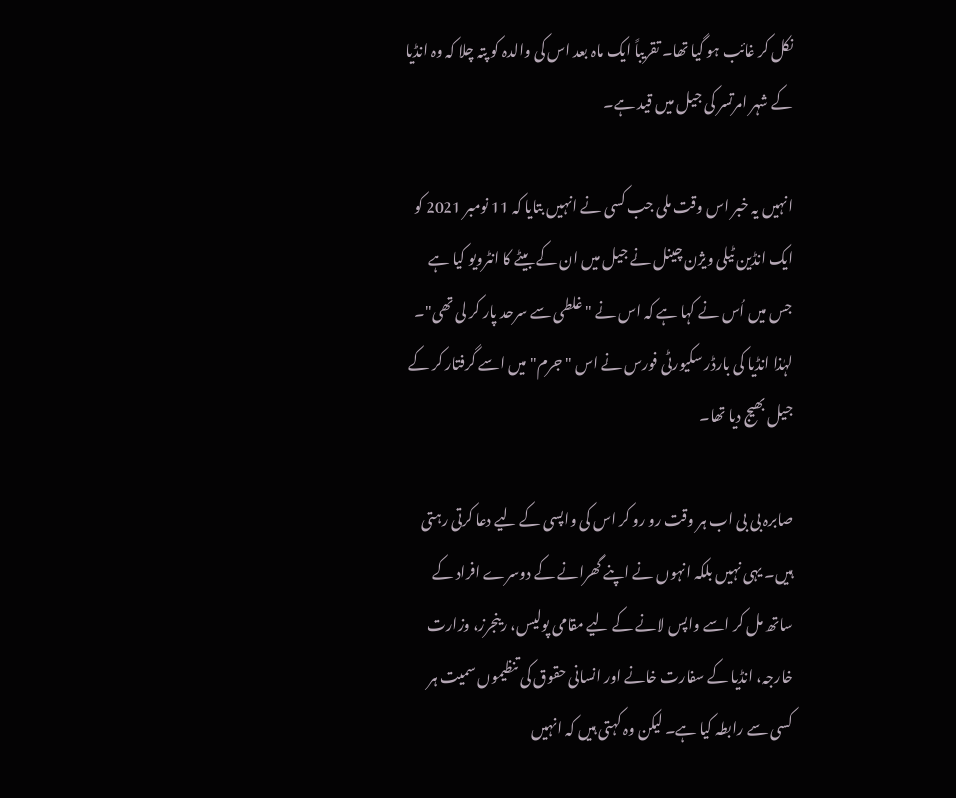نکل کر غائب ہو گیا تھا۔ تقریباً ایک ماہ بعد اس کی والدہ کو پتہ چلا کہ وہ انڈیا کے شہر امرتسر کی جیل میں قید ہے۔

انہیں یہ خبر اس وقت ملی جب کسی نے انہیں بتایا کہ 11 نومبر 2021 کو ایک انڈین ٹیلی ویژن چینل نے جیل میں ان کے بیٹے کا انٹرویو کیا ہے جس میں اُس نے کہا ہے کہ اس نے "غلطی سے سرحد پار کر لی تھی"۔ لہٰذا انڈیا کی بارڈر سکیورٹی فورس نے اس "جرم"میں اسے گرفتار کر کے جیل بھیج دیا تھا۔

صابرہ بی بی اب ہر وقت رو رو کر اس کی واپسی کے لیے دعا کرتی رہتی ہیں۔ یہی نہیں بلکہ انہوں نے اپنے گھرانے کے دوسرے افراد کے ساتھ مل کر اسے واپس لانے کے لیے مقامی پولیس، رینجرز، وزارت خارجہ، انڈیا کے سفارت خانے اور انسانی حقوق کی تنظیموں سمیت ہر کسی سے رابطہ کیا ہے۔ لیکن وہ کہتی ہیں کہ انہیں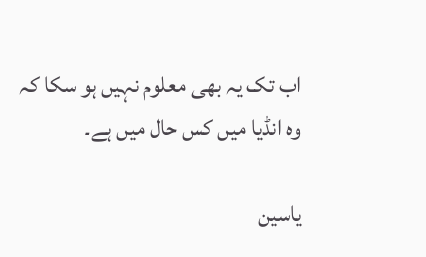اب تک یہ بھی معلوم نہیں ہو سکا کہ وہ انڈیا میں کس حال میں ہے۔

یاسین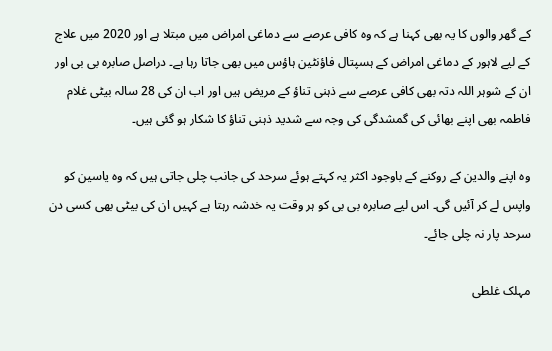کے گھر والوں کا یہ بھی کہنا ہے کہ وہ کافی عرصے سے دماغی امراض میں مبتلا ہے اور 2020 میں علاج کے لیے لاہور کے دماغی امراض کے ہسپتال فاؤنٹین ہاؤس میں بھی جاتا رہا ہے۔ دراصل صابرہ بی بی اور ان کے شوہر اللہ دتہ بھی کافی عرصے سے ذہنی تناؤ کے مریض ہیں اور اب ان کی 28 سالہ بیٹی غلام فاطمہ بھی اپنے بھائی کی گمشدگی کی وجہ سے شدید ذہنی تناؤ کا شکار ہو گئی ہیں۔

وہ اپنے والدین کے روکنے کے باوجود اکثر یہ کہتے ہوئے سرحد کی جانب چلی جاتی ہیں کہ وہ یاسین کو واپس لے کر آئیں گی۔ اس لیے صابرہ بی بی کو ہر وقت یہ خدشہ رہتا ہے کہیں ان کی بیٹی بھی کسی دن سرحد پار نہ چلی جائے۔

مہلک غلطی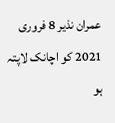عمران نذیر 8 فروری 2021 کو اچانک لاپتہ ہو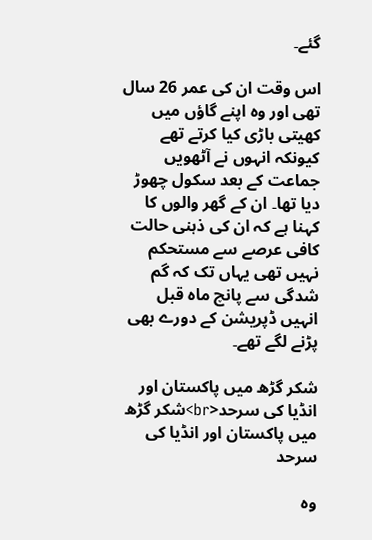گئے۔

اس وقت ان کی عمر 26 سال تھی اور وہ اپنے گاؤں میں کھیتی باڑی کیا کرتے تھے کیونکہ انہوں نے آٹھویں جماعت کے بعد سکول چھوڑ دیا تھا۔ ان کے گھر والوں کا کہنا ہے کہ ان کی ذہنی حالت کافی عرصے سے مستحکم نہیں تھی یہاں تک کہ گم شدگی سے پانچ ماہ قبل انہیں ڈپریشن کے دورے بھی پڑنے لگے تھے۔

شکر گڑھ میں پاکستان اور انڈیا کی سرحد<br>شکر گڑھ میں پاکستان اور انڈیا کی سرحد

وہ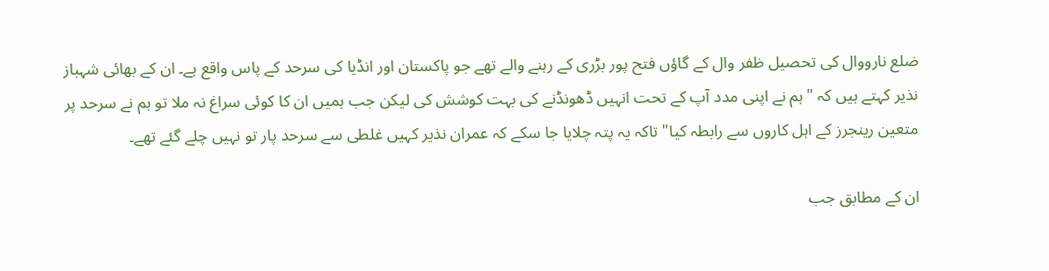ضلع نارووال کی تحصیل ظفر وال کے گاؤں فتح پور بڑری کے رہنے والے تھے جو پاکستان اور انڈیا کی سرحد کے پاس واقع ہے۔ ان کے بھائی شہباز نذیر کہتے ہیں کہ "ہم نے اپنی مدد آپ کے تحت انہیں ڈھونڈنے کی بہت کوشش کی لیکن جب ہمیں ان کا کوئی سراغ نہ ملا تو ہم نے سرحد پر متعین رینجرز کے اہل کاروں سے رابطہ کیا" تاکہ یہ پتہ چلایا جا سکے کہ عمران نذیر کہیں غلطی سے سرحد پار تو نہیں چلے گئے تھے۔

ان کے مطابق جب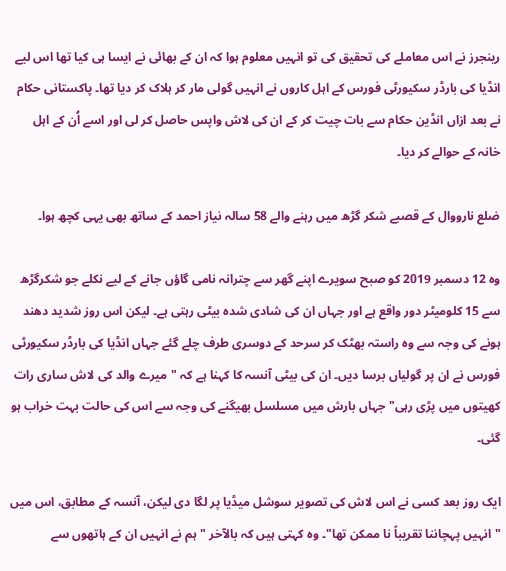رینجرز نے اس معاملے کی تحقیق کی تو انہیں معلوم ہوا کہ ان کے بھائی نے ایسا ہی کیا تھا اس لیے انڈیا کی بارڈر سکیورٹی فورس کے اہل کاروں نے انہیں گولی مار کر ہلاک کر دیا تھا۔ پاکستانی حکام نے بعد ازاں انڈین حکام سے بات چیت کر کے ان کی لاش واپس حاصل کر لی اور اسے اُن کے اہل خانہ کے حوالے کر دیا۔

ضلع نارووال کے قصبے شکر گڑھ میں رہنے والے 58 سالہ نیاز احمد کے ساتھ بھی یہی کچھ ہوا۔

وہ 12 دسمبر 2019 کو صبح سویرے اپنے گھر سے چترانہ نامی گاؤں جانے کے لیے نکلے جو شکرگڑھ سے 15 کلومیٹر دور واقع ہے اور جہاں ان کی شادی شدہ بیٹی رہتی ہے۔ لیکن اس روز شدید دھند ہونے کی وجہ سے وہ راستہ بھٹک کر سرحد کے دوسری طرف چلے گئے جہاں انڈیا کی بارڈر سکیورٹی فورس نے ان پر گولیاں برسا دیں۔ ان کی بیٹی آنسہ کا کہنا ہے کہ "میرے والد کی لاش ساری رات کھیتوں میں پڑی رہی" جہاں بارش میں مسلسل بھیگنے کی وجہ سے اس کی حالت بہت خراب ہو گئی۔

ایک روز بعد کسی نے اس لاش کی تصویر سوشل میڈیا پر لگا دی لیکن، آنسہ کے مطابق، اس میں "انہیں پہچاننا تقریباً نا ممکن تھا"۔ وہ کہتی ہیں کہ بالآخر "ہم نے انہیں ان کے ہاتھوں سے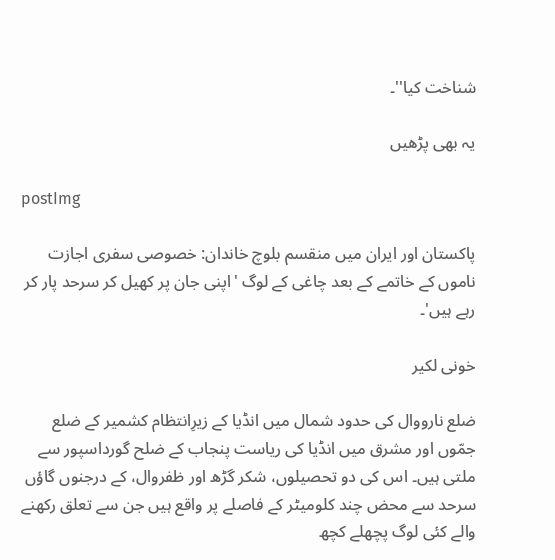شناخت کیا''۔

یہ بھی پڑھیں

postImg

پاکستان اور ایران میں منقسم بلوچ خاندان: خصوصی سفری اجازت ناموں کے خاتمے کے بعد چاغی کے لوگ 'اپنی جان پر کھیل کر سرحد پار کر رہے ہیں'۔

خونی لکیر

ضلع نارووال کی حدود شمال میں انڈیا کے زیرِانتظام کشمیر کے ضلع جمّوں اور مشرق میں انڈیا کی ریاست پنجاب کے ضلح گورداسپور سے ملتی ہیں۔ اس کی دو تحصیلوں، شکر گڑھ اور ظفروال، کے درجنوں گاؤں سرحد سے محض چند کلومیٹر کے فاصلے پر واقع ہیں جن سے تعلق رکھنے والے کئی لوگ پچھلے کچھ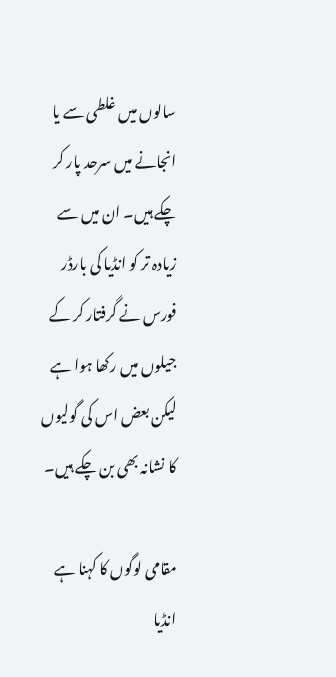سالوں میں غلطی سے یا انجانے میں سرحد پار کر چکے ہیں۔ ان میں سے زیادہ تر کو انڈیا کی بارڈر فورس نے گرفتار کر کے جیلوں میں رکھا ہوا ہے لیکن بعض اس کی گولیوں کا نشانہ بھی بن چکے ہیں۔

مقامی لوگوں کا کہنا ہے انڈیا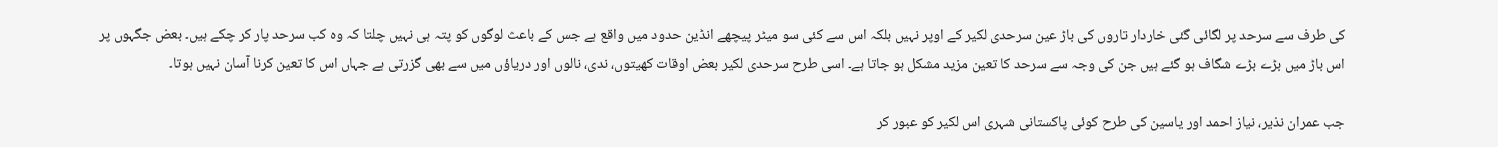کی طرف سے سرحد پر لگائی گئی خاردار تاروں کی باڑ عین سرحدی لکیر کے اوپر نہیں بلکہ اس سے کئی سو میٹر پیچھے انڈین حدود میں واقع ہے جس کے باعث لوگوں کو پتہ ہی نہیں چلتا کہ وہ کب سرحد پار کر چکے ہیں۔ بعض جگہوں پر اس باڑ میں بڑے بڑے شگاف ہو گئے ہیں جن کی وجہ سے سرحد کا تعین مزید مشکل ہو جاتا ہے۔ اسی طرح سرحدی لکیر بعض اوقات کھیتوں، ندی، نالوں اور دریاؤں میں سے بھی گزرتی ہے جہاں اس کا تعین کرنا آسان نہیں ہوتا۔

جب عمران نذیر، نیاز احمد اور یاسین کی طرح کوئی پاکستانی شہری اس لکیر کو عبور کر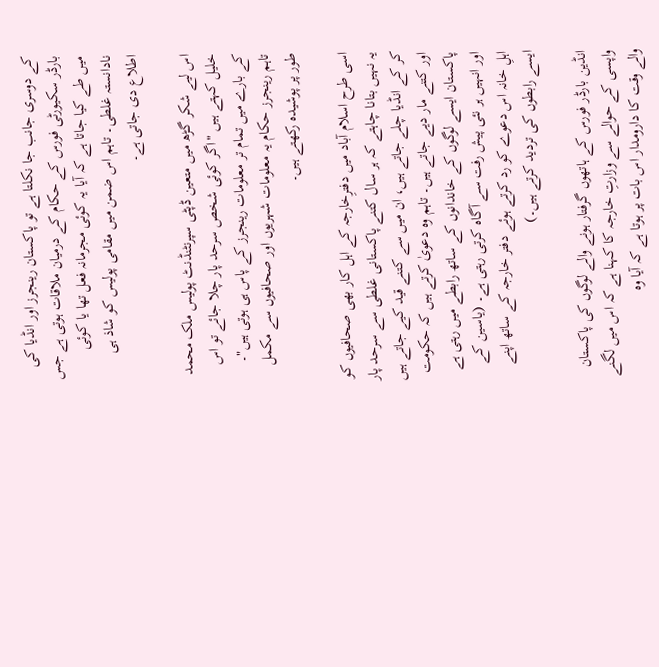کے دوسری جانب جا نکلتا ہے تو پاکستان رینجرز اور انڈیا کی بارڈر سکیورٹی فورس کے حکام کے درمیان ملاقات ہوتی ہے جس میں طے کیا جاتا ہے کہ آیا یہ کوئی مجرمانہ فعل تھا یا کوئی نادانستہ غلطی۔ تاہم اس ضمن میں مقامی پولیس کو شاذ ہی اطلاع دی جاتی ہے۔

اس لیے شکر گڑھ میں متعین ڈپٹی سپرنٹنڈنٹ پولیس ملک محمد خلیل کہتے ہیں "اگر کوئی شخص سرحد پار چلا جائے تو اس کے بارے میں تمام تر معلومات رینجرز کے پاس ہی ہوتی ہیں"۔  تاہم رینجرز حکام یہ معلومات شہریوں اور صحافیوں سے مکمل طور پر پوشیدہ رکھتے ہیں۔

اسی طرح اسلام آباد میں دفترِخارجہ کے اہل کار بھی صحافیوں کو یہ نہیں بتانا چاہتے کہ ہر سال کتنے پاکستانی غلطی سے سرحد پار کر کے انڈیا چلے جاتے ہیں، ان میں سے کتنے قید کیے جاتے ہیں اور کتنے مار دیے جاتے ہیں۔ تاہم وہ دعویٰ کرتے ہیں کہ حکومت پاکستان ایسے لوگوں کے خاندانوں کے ساتھ رابطے میں رہتی ہے اور انہیں ہر نئی پیش رفت سے آگاہ کرتی رہتی ہے۔ (یاسین کے اہلِ خانہ اس دعوے کو رد کرتے ہوئے دفتر خارجہ کے ساتھ اپنے ایسے رابطوں کی تردید کرتے ہیں۔)

انڈین بارڈر فورس کے ہاتھوں گرفتار ہونے والے لوگوں کی پاکستان واپسی کے حوالے سے وزارتِ خارجہ کا کہنا ہے کہ اس میں لگنے والے وقت کا دارومدار اس بات پر ہوتا ہے کہ آیا وہ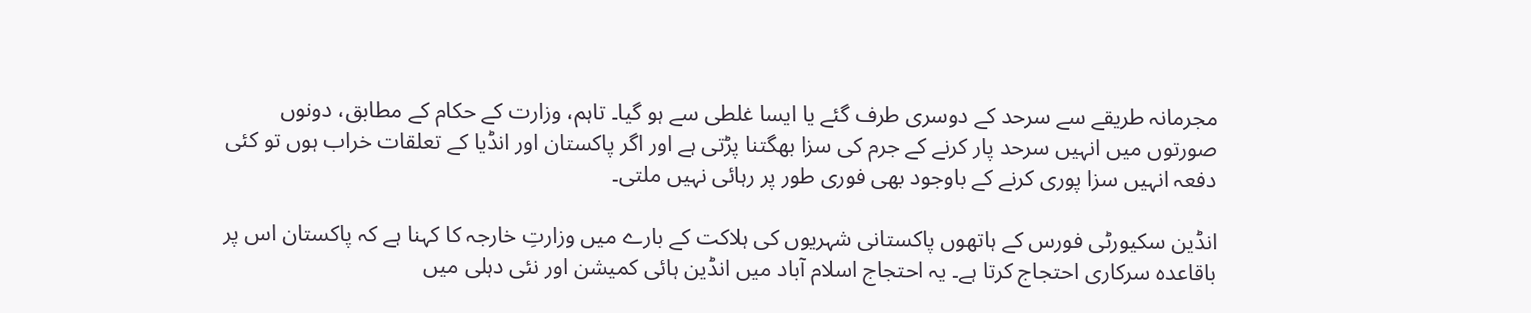مجرمانہ طریقے سے سرحد کے دوسری طرف گئے یا ایسا غلطی سے ہو گیا۔ تاہم، وزارت کے حکام کے مطابق، دونوں صورتوں میں انہیں سرحد پار کرنے کے جرم کی سزا بھگتنا پڑتی ہے اور اگر پاکستان اور انڈیا کے تعلقات خراب ہوں تو کئی دفعہ انہیں سزا پوری کرنے کے باوجود بھی فوری طور پر رہائی نہیں ملتی۔

انڈین سکیورٹی فورس کے ہاتھوں پاکستانی شہریوں کی ہلاکت کے بارے میں وزارتِ خارجہ کا کہنا ہے کہ پاکستان اس پر باقاعدہ سرکاری احتجاج کرتا ہے۔ یہ احتجاج اسلام آباد میں انڈین ہائی کمیشن اور نئی دہلی میں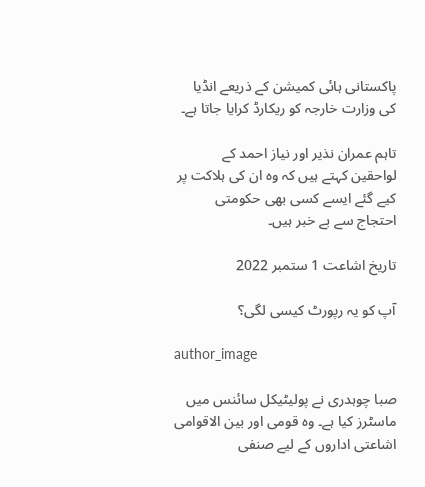پاکستانی ہائی کمیشن کے ذریعے انڈیا کی وزارت خارجہ کو ریکارڈ کرایا جاتا ہے۔

تاہم عمران نذیر اور نیاز احمد کے لواحقین کہتے ہیں کہ وہ ان کی ہلاکت پر کیے گئے ایسے کسی بھی حکومتی احتجاج سے بے خبر ہیں۔

تاریخ اشاعت 1 ستمبر 2022

آپ کو یہ رپورٹ کیسی لگی؟

author_image

صبا چوہدری نے پولیٹیکل سائنس میں ماسٹرز کیا ہے۔ وہ قومی اور بین الاقوامی اشاعتی اداروں کے لیے صنفی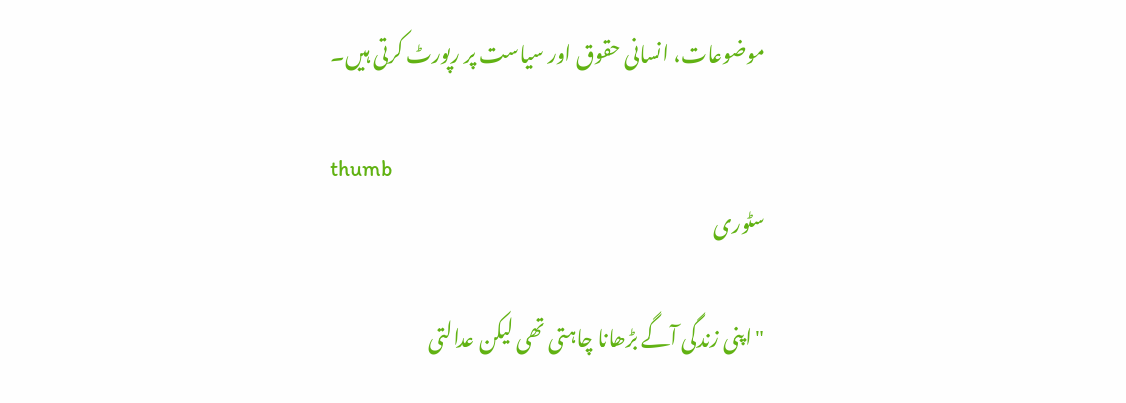موضوعات، انسانی حقوق اور سیاست پر رپورٹ کرتی ہیں۔

thumb
سٹوری

"اپنی زندگی آگے بڑھانا چاہتی تھی لیکن عدالتی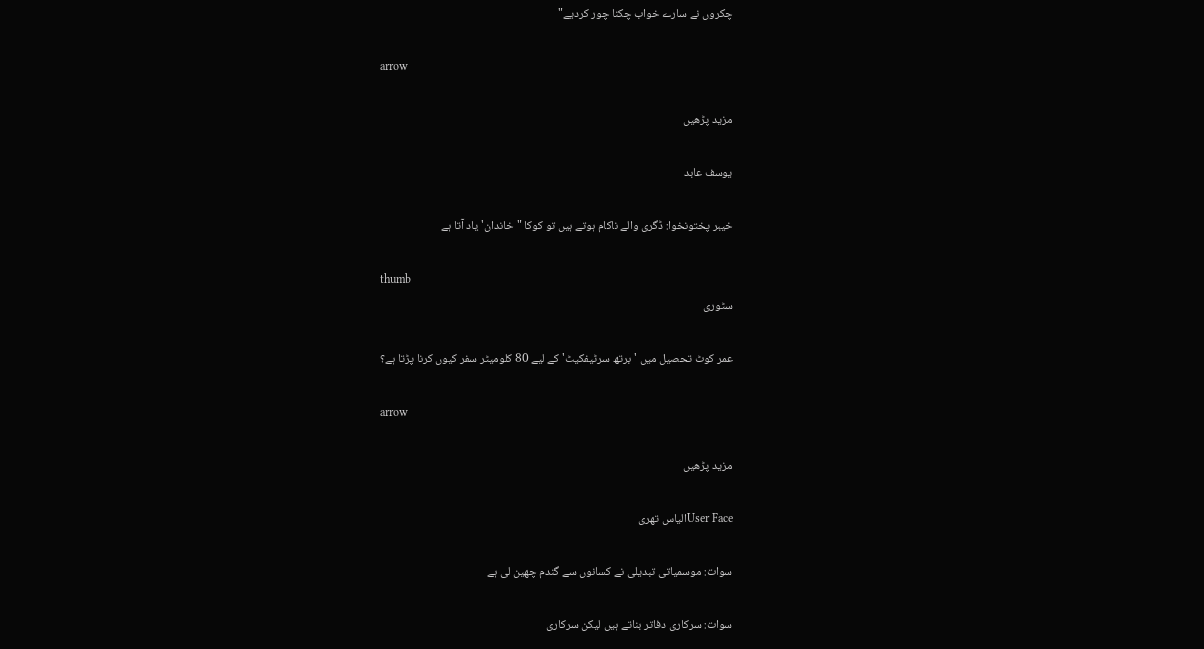چکروں نے سارے خواب چکنا چور کردیے"

arrow

مزید پڑھیں

یوسف عابد

خیبر پختونخوا: ڈگری والے ناکام ہوتے ہیں تو کوکا "خاندان' یاد آتا ہے

thumb
سٹوری

عمر کوٹ تحصیل میں 'برتھ سرٹیفکیٹ' کے لیے 80 کلومیٹر سفر کیوں کرنا پڑتا ہے؟

arrow

مزید پڑھیں

User Faceالیاس تھری

سوات: موسمیاتی تبدیلی نے کسانوں سے گندم چھین لی ہے

سوات: سرکاری دفاتر بناتے ہیں لیکن سرکاری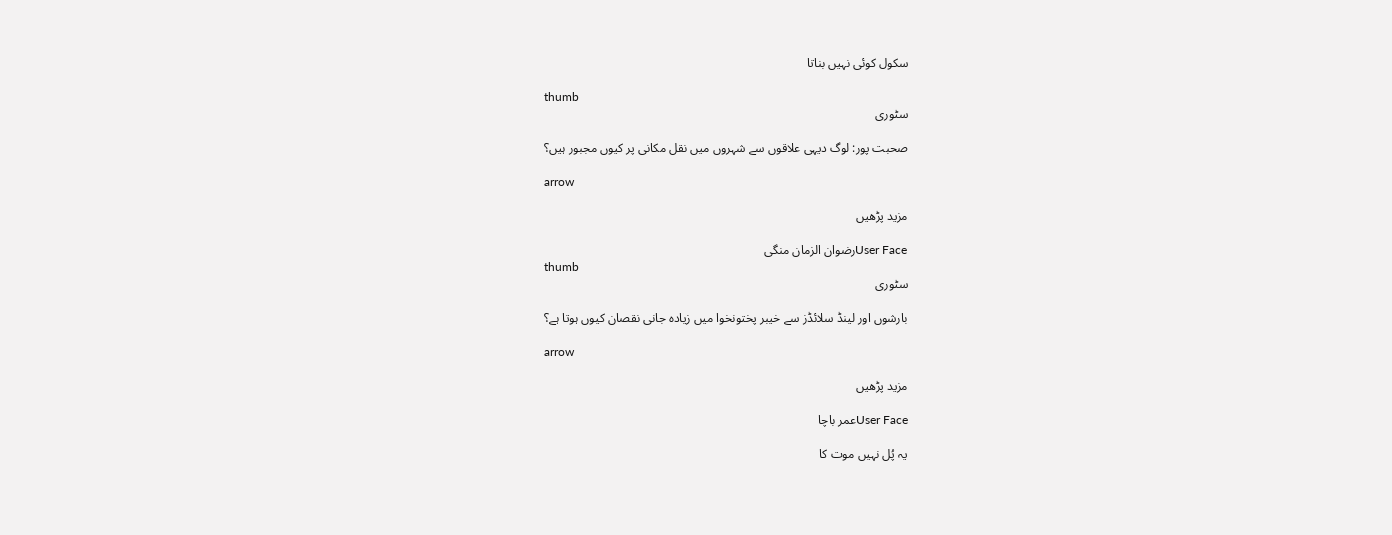سکول کوئی نہیں بناتا

thumb
سٹوری

صحبت پور: لوگ دیہی علاقوں سے شہروں میں نقل مکانی پر کیوں مجبور ہیں؟

arrow

مزید پڑھیں

User Faceرضوان الزمان منگی
thumb
سٹوری

بارشوں اور لینڈ سلائڈز سے خیبر پختونخوا میں زیادہ جانی نقصان کیوں ہوتا ہے؟

arrow

مزید پڑھیں

User Faceعمر باچا

یہ پُل نہیں موت کا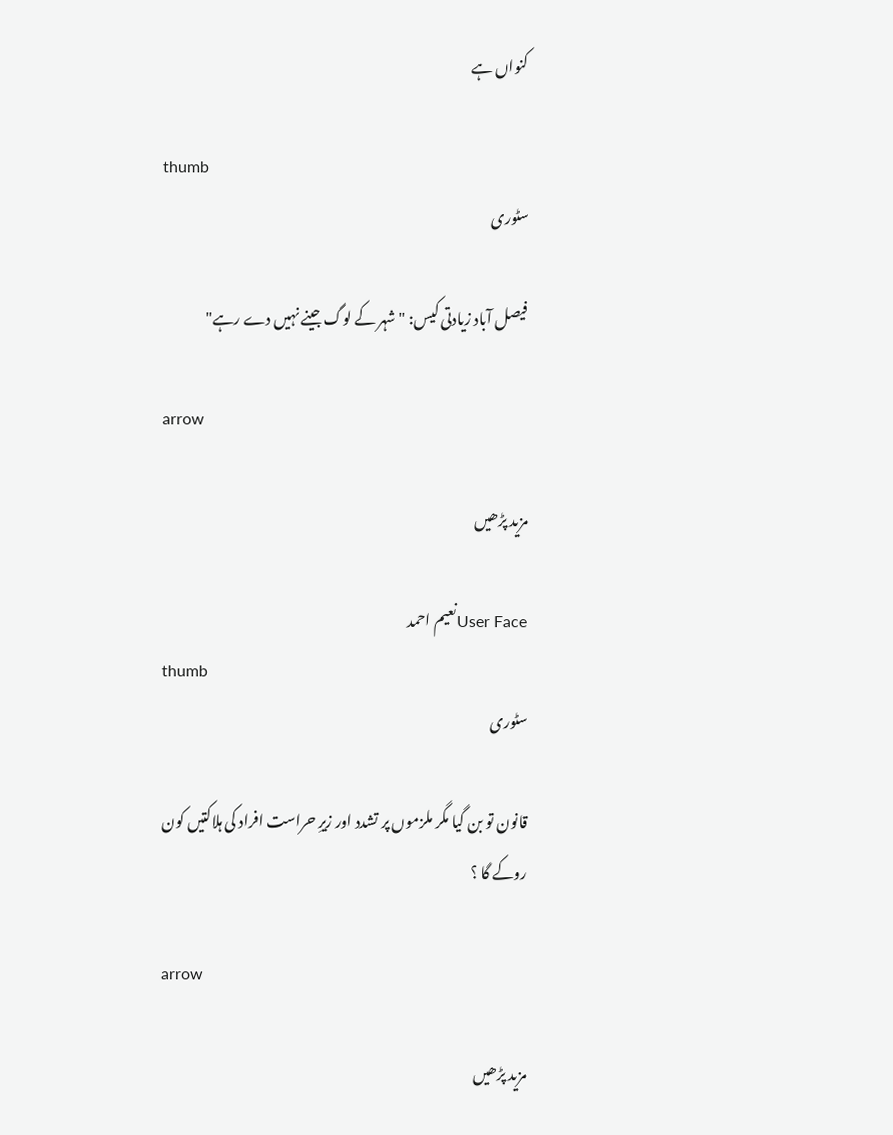کنواں ہے

thumb
سٹوری

فیصل آباد زیادتی کیس: "شہر کے لوگ جینے نہیں دے رہے"

arrow

مزید پڑھیں

User Faceنعیم احمد
thumb
سٹوری

قانون تو بن گیا مگر ملزموں پر تشدد اور زیرِ حراست افراد کی ہلاکتیں کون روکے گا ؟

arrow

مزید پڑھیں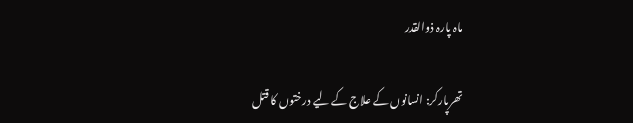ماہ پارہ ذوالقدر

تھرپارکر: انسانوں کے علاج کے لیے درختوں کا قتل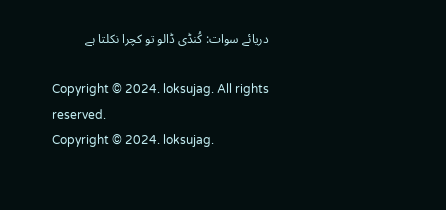دریائے سوات: کُنڈی ڈالو تو کچرا نکلتا ہے

Copyright © 2024. loksujag. All rights reserved.
Copyright © 2024. loksujag.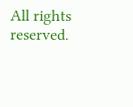All rights reserved.